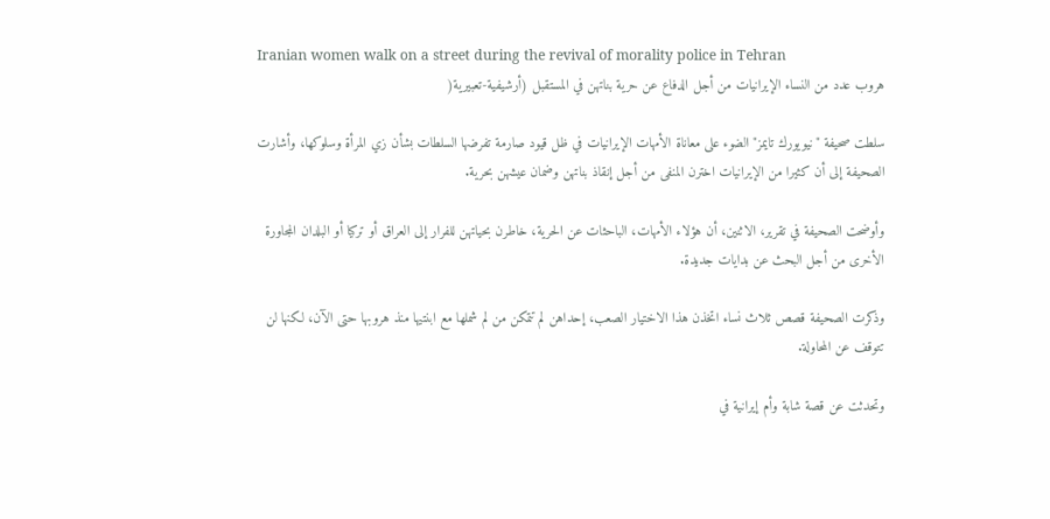Iranian women walk on a street during the revival of morality police in Tehran
هروب عدد من النساء الإيرانيات من أجل الدفاع عن حرية بناتهن في المستقبل (أرشيفية-تعبيرية(

سلطت صحيفة "نيويورك تايمز" الضوء على معاناة الأمهات الإيرانيات في ظل قيود صارمة تفرضها السلطات بشأن زي المرأة وسلوكها، وأشارت الصحيفة إلى أن كثيرا من الإيرانيات اخترن المنفى من أجل إنقاذ بناتهن وضمان عيشهن بحرية.

وأوضحت الصحيفة في تقرير، الاثنين، أن هؤلاء الأمهات، الباحثات عن الحرية، خاطرن بحياتهن للفرار إلى العراق أو تركيا أو البلدان المجاورة الأخرى من أجل البحث عن بدايات جديدة.

وذكرت الصحيفة قصص ثلاث نساء اتخذن هذا الاختيار الصعب، إحداهن لم تتمكن من لم شملها مع ابنتيها منذ هروبها حتى الآن، لكنها لن تتوقف عن المحاولة.

وتحدثت عن قصة شابة وأم إيرانية في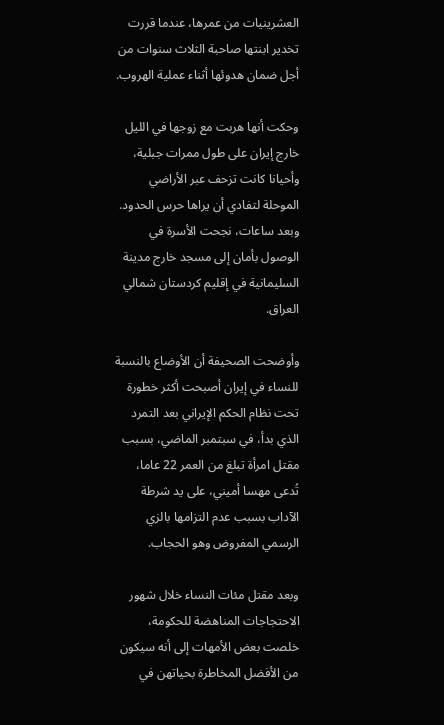العشرينيات من عمرها، عندما قررت تخدير ابنتها صاحبة الثلاث سنوات من أجل ضمان هدوئها أثناء عملية الهروب.

وحكت أنها هربت مع زوجها في الليل خارج إيران على طول ممرات جبلية، وأحيانا كانت تزحف عبر الأراضي الموحلة لتفادي أن يراها حرس الحدود. وبعد ساعات، نجحت الأسرة في الوصول بأمان إلى مسجد خارج مدينة السليمانية في إقليم كردستان شمالي العراق.

وأوضحت الصحيفة أن الأوضاع بالنسبة للنساء في إيران أصبحت أكثر خطورة تحت نظام الحكم الإيراني بعد التمرد الذي بدأ، في سبتمبر الماضي، بسبب مقتل امرأة تبلغ من العمر 22 عاما، تُدعى مهسا أميني، على يد شرطة الآداب بسبب عدم التزامها بالزي الرسمي المفروض وهو الحجاب.

وبعد مقتل مئات النساء خلال شهور الاحتجاجات المناهضة للحكومة، خلصت بعض الأمهات إلى أنه سيكون من الأفضل المخاطرة بحياتهن في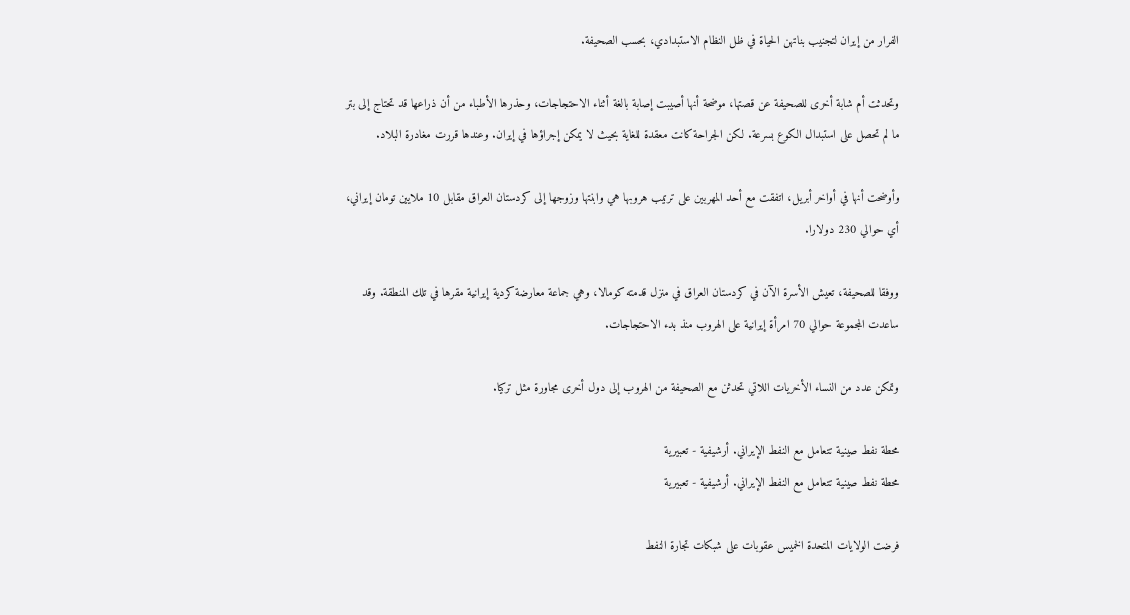الفرار من إيران لتجنيب بناتهن الحياة في ظل النظام الاستبدادي، بحسب الصحيفة.

وتحدثت أم شابة أخرى للصحيفة عن قصتها، موضحة أنها أصيبت إصابة بالغة أثناء الاحتجاجات، وحذرها الأطباء من أن ذراعها قد تحتاج إلى بتر ما لم تحصل على استبدال الكوع بسرعة. لكن الجراحة كانت معقدة للغاية بحيث لا يمكن إجراؤها في إيران. وعندها قررت مغادرة البلاد.

وأوضحت أنها في أواخر أبريل، اتفقت مع أحد المهربين على ترتيب هروبها هي وابنتها وزوجها إلى كردستان العراق مقابل 10 ملايين تومان إيراني، أي حوالي 230 دولارا.

ووفقا للصحيفة، تعيش الأسرة الآن في كردستان العراق في منزل قدمته كومالا، وهي جماعة معارضة كردية إيرانية مقرها في تلك المنطقة. وقد ساعدت المجموعة حوالي 70 امرأة إيرانية على الهروب منذ بدء الاحتجاجات.

وتمكن عدد من النساء الأخريات اللاتي تحدثن مع الصحيفة من الهروب إلى دول أخرى مجاورة مثل تركيا.

محطة نفط صينية تتعامل مع النفط الإيراني. أرشيفية - تعبيرية
محطة نفط صينية تتعامل مع النفط الإيراني. أرشيفية - تعبيرية

فرضت الولايات المتحدة الخميس عقوبات على شبكات تجارة النفط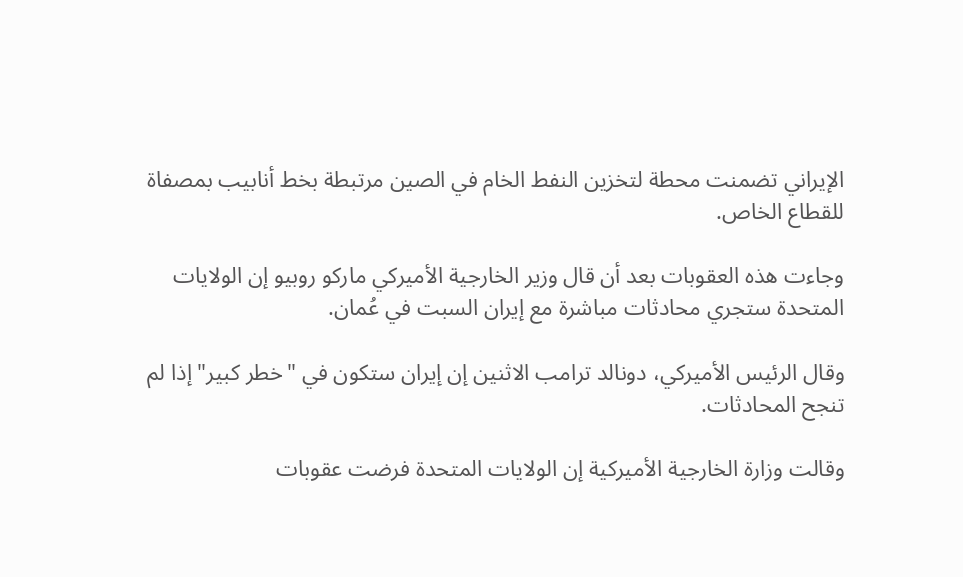الإيراني تضمنت محطة لتخزين النفط الخام في الصين مرتبطة بخط أنابيب بمصفاة للقطاع الخاص.

وجاءت هذه العقوبات بعد أن قال وزير الخارجية الأميركي ماركو روبيو إن الولايات المتحدة ستجري محادثات مباشرة مع إيران السبت في عُمان.

وقال الرئيس الأميركي، دونالد ترامب الاثنين إن إيران ستكون في "خطر كبير" إذا لم تنجح المحادثات.

وقالت وزارة الخارجية الأميركية إن الولايات المتحدة فرضت عقوبات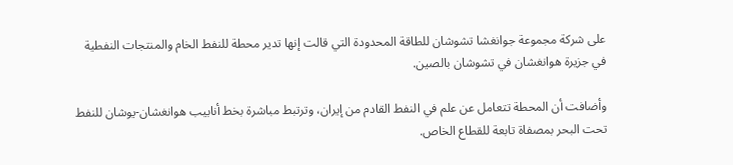على شركة مجموعة جوانغشا تشوشان للطاقة المحدودة التي قالت إنها تدير محطة للنفط الخام والمنتجات النفطية في جزيرة هوانغشان في تشوشان بالصين.

وأضافت أن المحطة تتعامل عن علم في النفط القادم من إيران، وترتبط مباشرة بخط أنابيب هوانغشان-يوشان للنفط تحت البحر بمصفاة تابعة للقطاع الخاص.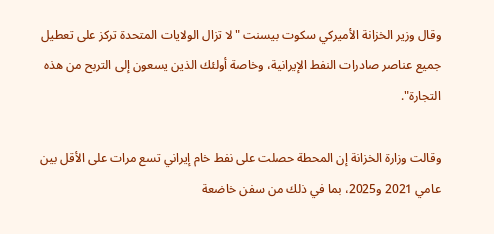وقال وزير الخزانة الأميركي سكوت بيسنت "لا تزال الولايات المتحدة تركز على تعطيل جميع عناصر صادرات النفط الإيرانية، وخاصة أولئك الذين يسعون إلى التربح من هذه التجارة".

وقالت وزارة الخزانة إن المحطة حصلت على نفط خام إيراني تسع مرات على الأقل بين عامي 2021 و2025، بما في ذلك من سفن خاضعة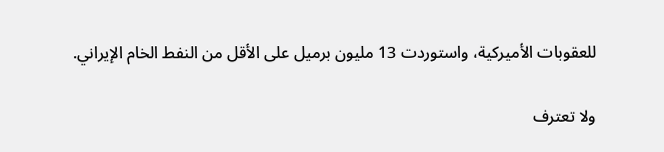للعقوبات الأميركية، واستوردت 13 مليون برميل على الأقل من النفط الخام الإيراني.

ولا تعترف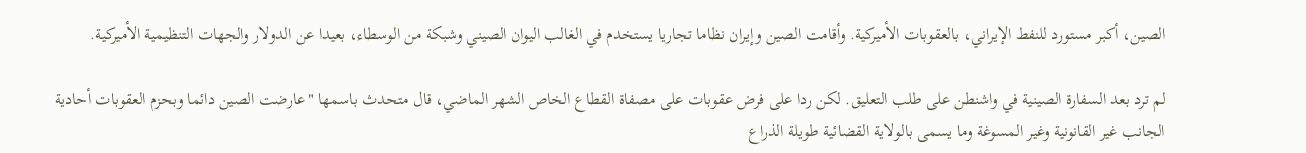الصين، أكبر مستورد للنفط الإيراني، بالعقوبات الأميركية. وأقامت الصين وإيران نظاما تجاريا يستخدم في الغالب اليوان الصيني وشبكة من الوسطاء، بعيدا عن الدولار والجهات التنظيمية الأميركية.

لم ترد بعد السفارة الصينية في واشنطن على طلب التعليق. لكن ردا على فرض عقوبات على مصفاة القطاع الخاص الشهر الماضي، قال متحدث باسمها "عارضت الصين دائما وبحزم العقوبات أحادية الجانب غير القانونية وغير المسوغة وما يسمى بالولاية القضائية طويلة الذراع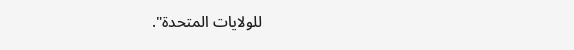للولايات المتحدة".